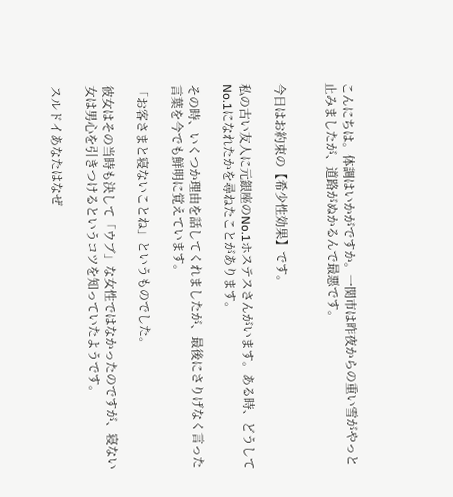こんにちは。体調はいかがですか。一関市は昨夜からの重い雪がやっと止みましたが、道路がぬかるんで最悪です。


今日はお約束の【希少性効果】です。

私の古い友人に元銀座のNo.1ホステスさんがいます。ある時、どうしてNo.1になれたかを尋ねたことがあります。

その時、いくつか理由を話してくれましたが、最後にさりげなく言った言葉を今でも鮮明に覚えています。

「お客さまと寝ないことね」というものでした。

彼女はその当時も決して「ウブ」な女性ではなかったのですが、寝ない女は男心を引きつけるというコツを知っていたようです。

スルドイあなたはなぜ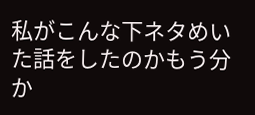私がこんな下ネタめいた話をしたのかもう分か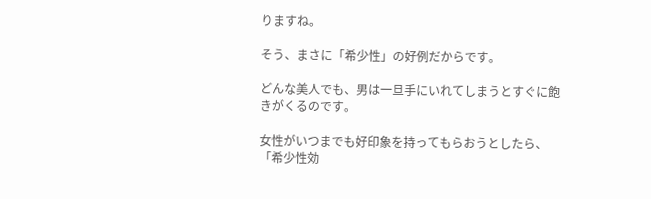りますね。

そう、まさに「希少性」の好例だからです。

どんな美人でも、男は一旦手にいれてしまうとすぐに飽きがくるのです。

女性がいつまでも好印象を持ってもらおうとしたら、「希少性効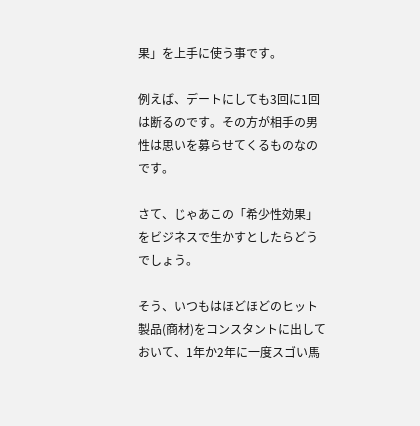果」を上手に使う事です。

例えば、デートにしても3回に1回は断るのです。その方が相手の男性は思いを募らせてくるものなのです。

さて、じゃあこの「希少性効果」をビジネスで生かすとしたらどうでしょう。

そう、いつもはほどほどのヒット製品(商材)をコンスタントに出しておいて、1年か2年に一度スゴい馬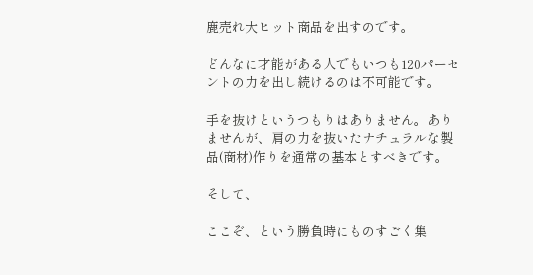鹿売れ大ヒット商品を出すのです。

どんなに才能がある人でもいつも120パーセントの力を出し続けるのは不可能です。

手を抜けというつもりはありません。ありませんが、肩の力を抜いたナチュラルな製品(商材)作りを通常の基本とすべきです。

そして、

ここぞ、という勝負時にものすごく集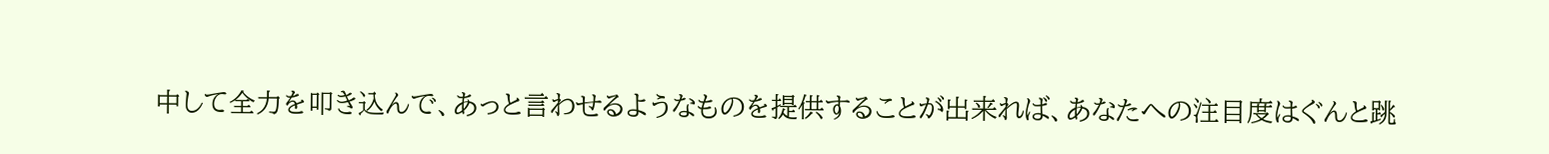中して全力を叩き込んで、あっと言わせるようなものを提供することが出来れば、あなたへの注目度はぐんと跳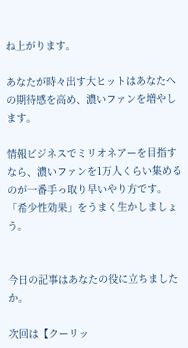ね上がります。

あなたが時々出す大ヒットはあなたへの期待感を高め、濃いファンを増やします。

情報ビジネスでミリオネアーを目指すなら、濃いファンを1万人くらい集めるのが一番手っ取り早いやり方です。「希少性効果」をうまく生かしましょう。


今日の記事はあなたの役に立ちましたか。

次回は【クーリッ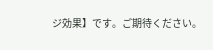ジ効果】です。ご期待ください。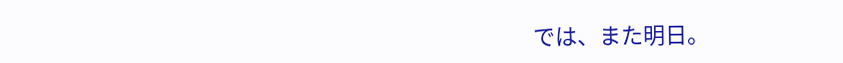では、また明日。